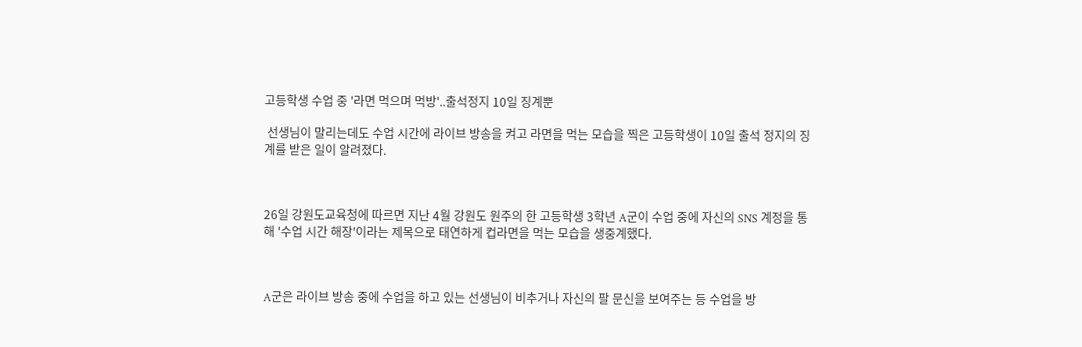고등학생 수업 중 '라면 먹으며 먹방'..출석정지 10일 징계뿐

 선생님이 말리는데도 수업 시간에 라이브 방송을 켜고 라면을 먹는 모습을 찍은 고등학생이 10일 출석 정지의 징계를 받은 일이 알려졌다.



26일 강원도교육청에 따르면 지난 4월 강원도 원주의 한 고등학생 3학년 A군이 수업 중에 자신의 SNS 계정을 통해 '수업 시간 해장'이라는 제목으로 태연하게 컵라면을 먹는 모습을 생중계했다.



A군은 라이브 방송 중에 수업을 하고 있는 선생님이 비추거나 자신의 팔 문신을 보여주는 등 수업을 방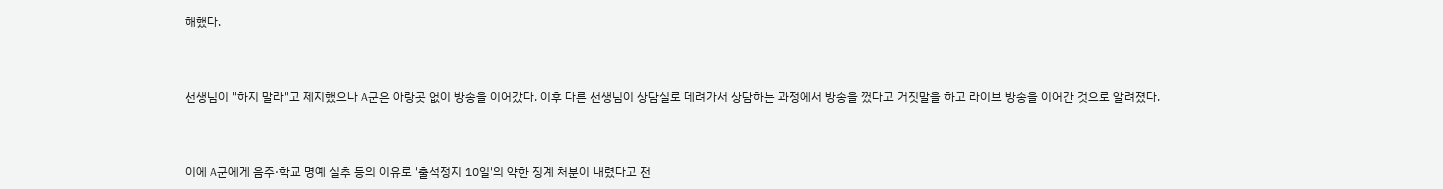해했다.



선생님이 "하지 말라"고 제지했으나 A군은 아랑곳 없이 방송을 이어갔다. 이후 다른 선생님이 상담실로 데려가서 상담하는 과정에서 방송을 껐다고 거짓말을 하고 라이브 방송을 이어간 것으로 알려졌다.



이에 A군에게 음주·학교 명예 실추 등의 이유로 '출석정지 10일'의 약한 징계 처분이 내렸다고 전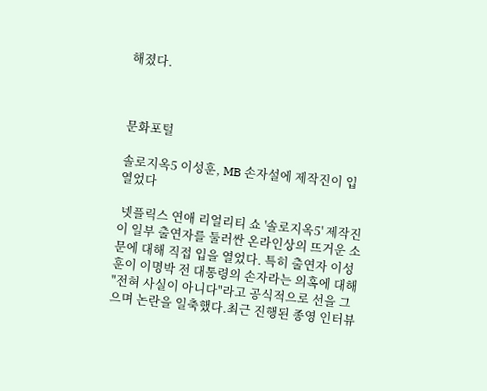해졌다.



문화포털

솔로지옥5 이성훈, MB 손자설에 제작진이 입 열었다

 넷플릭스 연애 리얼리티 쇼 '솔로지옥5' 제작진이 일부 출연자를 둘러싼 온라인상의 뜨거운 소문에 대해 직접 입을 열었다. 특히 출연자 이성훈이 이명박 전 대통령의 손자라는 의혹에 대해 "전혀 사실이 아니다"라고 공식적으로 선을 그으며 논란을 일축했다.최근 진행된 종영 인터뷰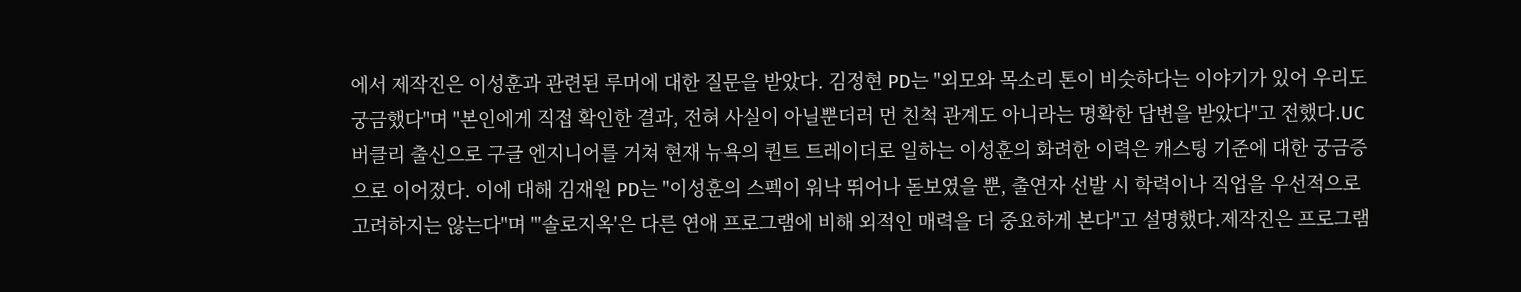에서 제작진은 이성훈과 관련된 루머에 대한 질문을 받았다. 김정현 PD는 "외모와 목소리 톤이 비슷하다는 이야기가 있어 우리도 궁금했다"며 "본인에게 직접 확인한 결과, 전혀 사실이 아닐뿐더러 먼 친척 관계도 아니라는 명확한 답변을 받았다"고 전했다.UC버클리 출신으로 구글 엔지니어를 거쳐 현재 뉴욕의 퀀트 트레이더로 일하는 이성훈의 화려한 이력은 캐스팅 기준에 대한 궁금증으로 이어졌다. 이에 대해 김재원 PD는 "이성훈의 스펙이 워낙 뛰어나 돋보였을 뿐, 출연자 선발 시 학력이나 직업을 우선적으로 고려하지는 않는다"며 "'솔로지옥'은 다른 연애 프로그램에 비해 외적인 매력을 더 중요하게 본다"고 설명했다.제작진은 프로그램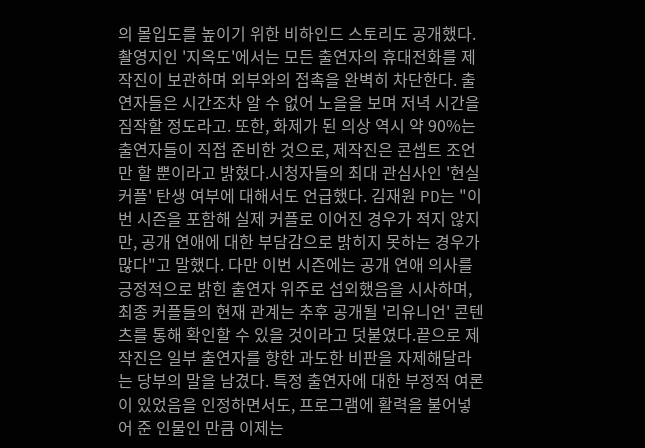의 몰입도를 높이기 위한 비하인드 스토리도 공개했다. 촬영지인 '지옥도'에서는 모든 출연자의 휴대전화를 제작진이 보관하며 외부와의 접촉을 완벽히 차단한다. 출연자들은 시간조차 알 수 없어 노을을 보며 저녁 시간을 짐작할 정도라고. 또한, 화제가 된 의상 역시 약 90%는 출연자들이 직접 준비한 것으로, 제작진은 콘셉트 조언만 할 뿐이라고 밝혔다.시청자들의 최대 관심사인 '현실 커플' 탄생 여부에 대해서도 언급했다. 김재원 PD는 "이번 시즌을 포함해 실제 커플로 이어진 경우가 적지 않지만, 공개 연애에 대한 부담감으로 밝히지 못하는 경우가 많다"고 말했다. 다만 이번 시즌에는 공개 연애 의사를 긍정적으로 밝힌 출연자 위주로 섭외했음을 시사하며, 최종 커플들의 현재 관계는 추후 공개될 '리유니언' 콘텐츠를 통해 확인할 수 있을 것이라고 덧붙였다.끝으로 제작진은 일부 출연자를 향한 과도한 비판을 자제해달라는 당부의 말을 남겼다. 특정 출연자에 대한 부정적 여론이 있었음을 인정하면서도, 프로그램에 활력을 불어넣어 준 인물인 만큼 이제는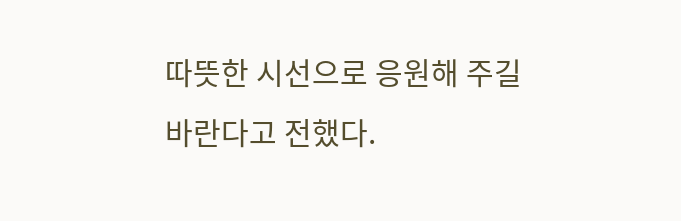따뜻한 시선으로 응원해 주길 바란다고 전했다.